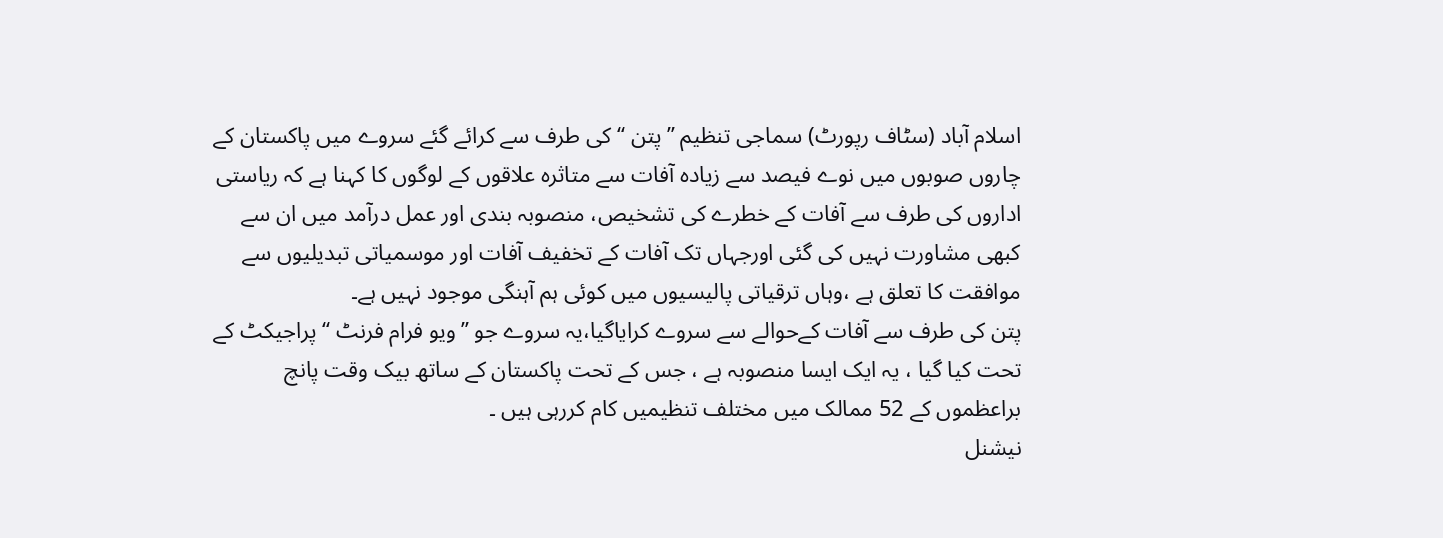اسلام آباد (سٹاف رپورٹ) سماجی تنظیم ’’پتن ‘‘کی طرف سے کرائے گئے سروے میں پاکستان کے چاروں صوبوں میں نوے فیصد سے زیادہ آفات سے متاثرہ علاقوں کے لوگوں کا کہنا ہے کہ ریاستی اداروں کی طرف سے آفات کے خطرے کی تشخیص، منصوبہ بندی اور عمل درآمد میں ان سے کبھی مشاورت نہیں کی گئی اورجہاں تک آفات کے تخفیف آفات اور موسمیاتی تبدیلیوں سے موافقت کا تعلق ہے ،وہاں ترقیاتی پالیسیوں میں کوئی ہم آہنگی موجود نہیں ہے۔
پتن کی طرف سے آفات کےحوالے سے سروے کرایاگیا،یہ سروے جو ’’ویو فرام فرنٹ ‘‘ پراجیکٹ کے تحت کیا گیا ، یہ ایک ایسا منصوبہ ہے ، جس کے تحت پاکستان کے ساتھ بیک وقت پانچ براعظموں کے 52 ممالک میں مختلف تنظیمیں کام کررہی ہیں ۔
نیشنل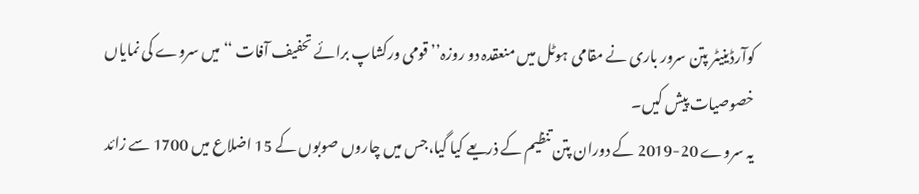کوآرڈینیٹر پتن سرور باری نے مقامی ہوٹل میں منعقدہ دو روزہ’’ قومی ورکشاپ برائے تحفیف آفات ‘‘ میں سروے کی نمایاں خصوصیات پیش کیں۔
یہ سروے 20-2019 کے دوران پتن تنظیم کے ذریعے کیا گیا،جس میں چاروں صوبوں کے 15 اضلاع میں 1700 سے زائد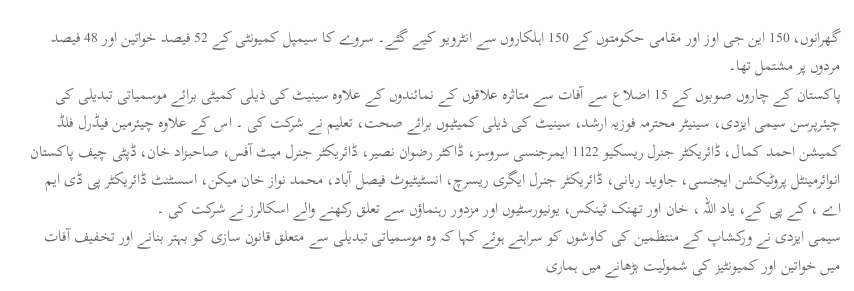گھرانوں، 150 این جی اوز اور مقامی حکومتوں کے 150 اہلکاروں سے انٹرویو کیے گئے۔ سروے کا سیمپل کمیونٹی کے 52 فیصد خواتین اور 48 فیصد مردوں پر مشتمل تھا۔
پاکستان کے چاروں صوبوں کے 15 اضلاع سے آفات سے متاثرہ علاقوں کے نمائندوں کے علاوہ سینیٹ کی ذیلی کمیٹی برائے موسمیاتی تبدیلی کی چیئرپرسن سیمی ایزدی، سینیٹر محترمہ فوزیہ ارشد، سینیٹ کی ذیلی کمیٹیوں برائے صحت، تعلیم نے شرکت کی ۔ اس کے علاوہ چیئرمین فیڈرل فلڈ کمیشن احمد کمال، ڈائریکٹر جنرل ریسکیو 1122 ایمرجنسی سروسز، ڈاکٹر رضوان نصیر، ڈائریکٹر جنرل میٹ آفس، صاحبزاد خان، ڈپٹی چیف پاکستان انوائرمینٹل پروٹیکشن ایجنسی، جاوید ربانی، ڈائریکٹر جنرل ایگری ریسرچ، انسٹیٹیوٹ فیصل آباد، محمد نواز خان میکن، اسسٹنٹ ڈائریکٹر پی ڈی ایم اے ، کے پی کے، یاد اللہ ، خان اور تھنک ٹینکس، یونیورسٹیوں اور مزدور رہنماؤں سے تعلق رکھنے والے اسکالرز نے شرکت کی ۔
سیمی ایزدی نے ورکشاپ کے منتظمین کی کاوشوں کو سراہتے ہوئے کہا کہ وہ موسمیاتی تبدیلی سے متعلق قانون سازی کو بہتر بنانے اور تخفیف آفات میں خواتین اور کمیونٹیز کی شمولیت بڑھانے میں ہماری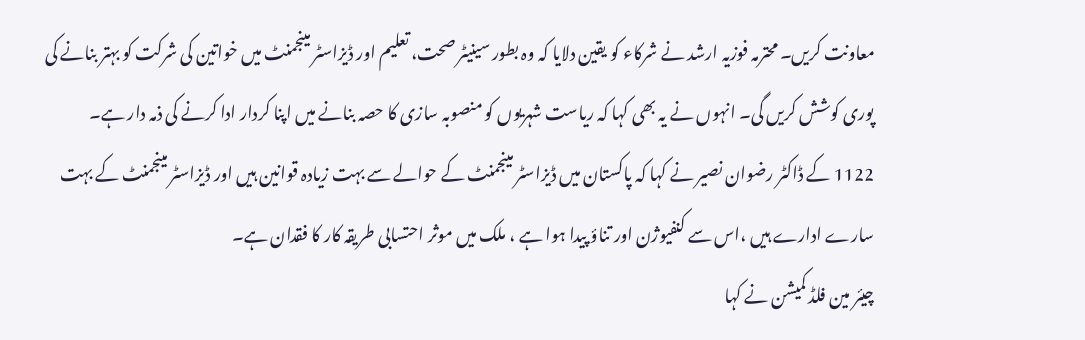معاونت کریں۔ محترمہ فوزیہ ارشد نے شرکاء کو یقین دلایا کہ وہ بطور سینیٹر صحت، تعلیم اور ڈیزاسٹر مینجمنٹ میں خواتین کی شرکت کو بہتر بنانے کی پوری کوشش کریں گی۔ انہوں نے یہ بھی کہا کہ ریاست شہریوں کو منصوبہ سازی کا حصہ بنانے میں اپنا کردار ادا کرنے کی ذمہ دار ہے۔
1122 کے ڈاکٹر رضوان نصیر نے کہا کہ پاکستان میں ڈیزاسٹر مینجمنٹ کے حوالے سے بہت زیادہ قوانین ہیں اور ڈیزاسٹر مینجمنٹ کے بہت سارے ادارے ہیں ،اس سے کنفیوژن اور تناؤ پیدا ہوا ہے ، ملک میں موثر احتسابی طریقہ کار کا فقدان ہے۔
چیئر مین فلڈ کمیشن نے کہا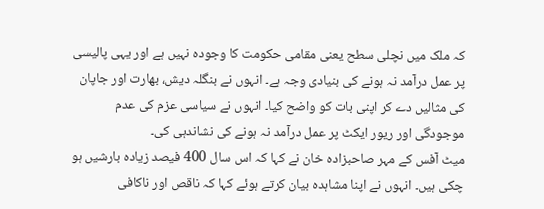کہ ملک میں نچلی سطح یعنی مقامی حکومت کا وجودہ نہیں ہے اور یہی پالیسی پر عمل درآمد نہ ہونے کی بنیادی وجہ ہے۔ انہوں نے بنگلہ دیش، بھارت اور جاپان کی مثالیں دے کر اپنی بات کو واضح کیا۔ انہوں نے سیاسی عزم کی عدم موجودگی اور ریور ایکٹ پر عمل درآمد نہ ہونے کی نشاندہی کی۔
میٹ آفس کے مہر صاحبزادہ خان نے کہا کہ اس سال 400 فیصد زیادہ بارشیں ہو چکی ہیں۔ انہوں نے اپنا مشاہدہ بیان کرتے ہوئے کہا کہ ناقص اور ناکافی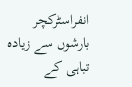انفراسٹرکچر بارشوں سے زیادہ تباہی کے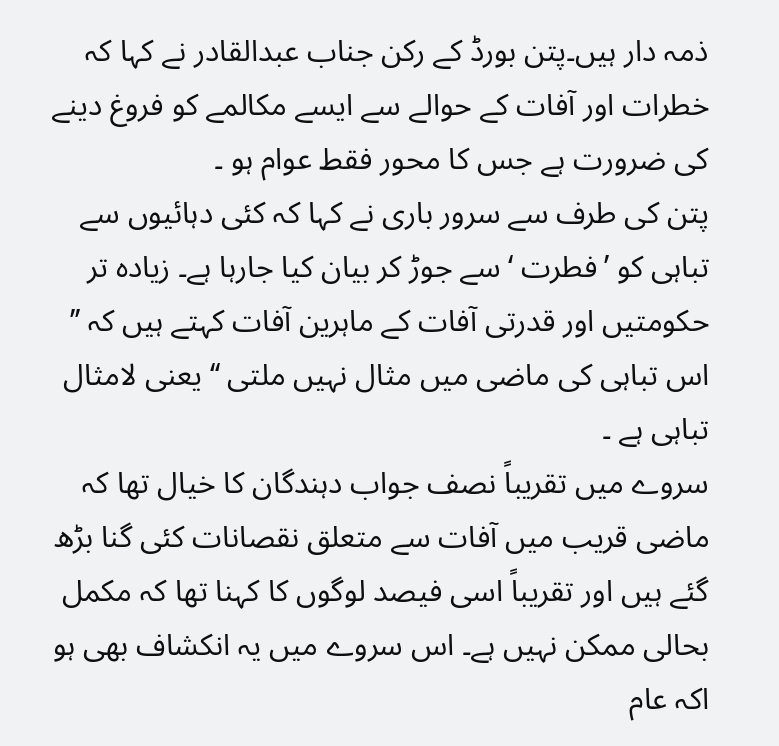ذمہ دار ہیں۔پتن بورڈ کے رکن جناب عبدالقادر نے کہا کہ خطرات اور آفات کے حوالے سے ایسے مکالمے کو فروغ دینے کی ضرورت ہے جس کا محور فقط عوام ہو ۔
پتن کی طرف سے سرور باری نے کہا کہ کئی دہائیوں سے تباہی کو ’فطرت ‘ سے جوڑ کر بیان کیا جارہا ہے۔ زیادہ تر حکومتیں اور قدرتی آفات کے ماہرین آفات کہتے ہیں کہ ’’ اس تباہی کی ماضی میں مثال نہیں ملتی ‘‘ یعنی لامثال تباہی ہے ۔
سروے میں تقریباً نصف جواب دہندگان کا خیال تھا کہ ماضی قریب میں آفات سے متعلق نقصانات کئی گنا بڑھ گئے ہیں اور تقریباً اسی فیصد لوگوں کا کہنا تھا کہ مکمل بحالی ممکن نہیں ہے۔ اس سروے میں یہ انکشاف بھی ہو اکہ عام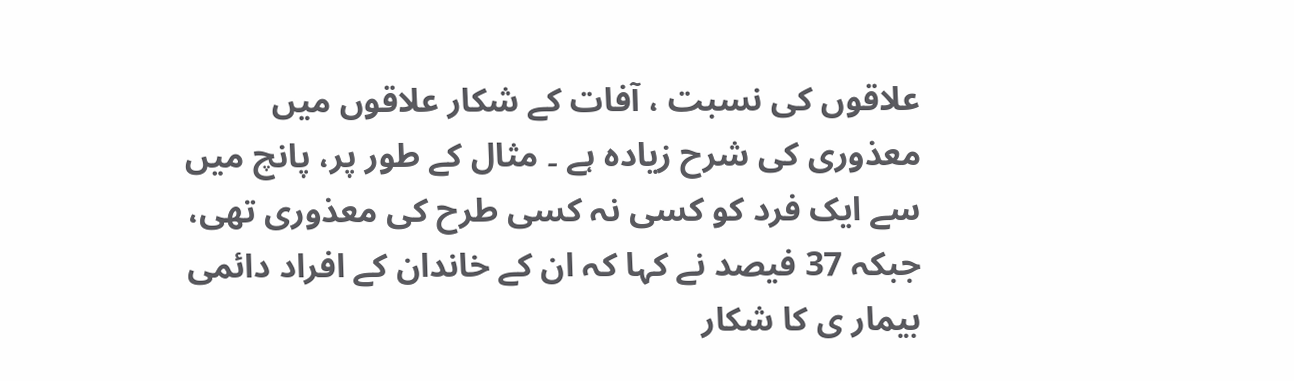علاقوں کی نسبت ، آفات کے شکار علاقوں میں معذوری کی شرح زیادہ ہے ۔ مثال کے طور پر، پانچ میں سے ایک فرد کو کسی نہ کسی طرح کی معذوری تھی، جبکہ 37 فیصد نے کہا کہ ان کے خاندان کے افراد دائمی بیمار ی کا شکار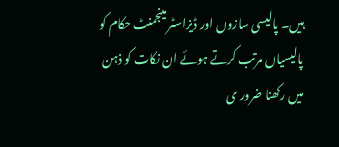ہیں۔ پالیسی سازوں اور ڈیزاسٹر مینجمنٹ حکام کو پالیسیاں مرتب کرتے ہوئے ان نکات کو ذہن میں رکھنا ضرور ی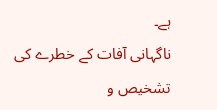ہے۔
ناگہانی آفات کے خطرے کی تشخیص و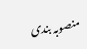منصوبہ بندی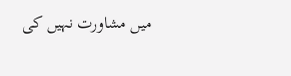میں مشاورت نہیں کی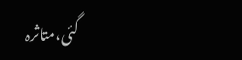گئی،متاثرہ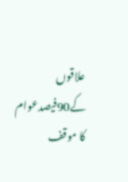علاقوں کے90فیصدعوام کا موقف